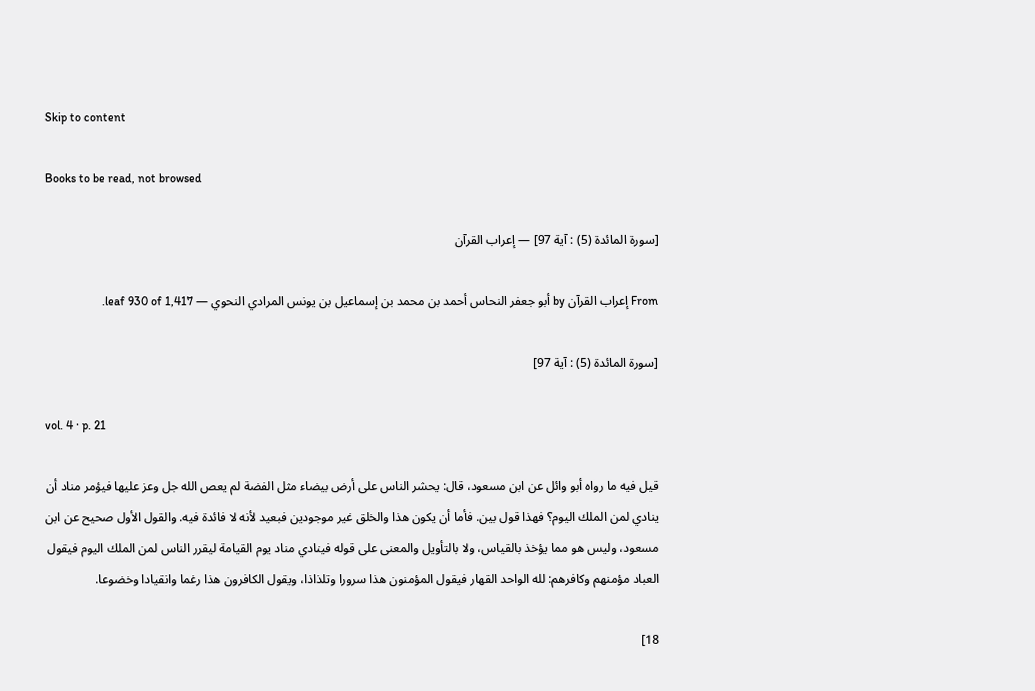Skip to content

Books to be read, not browsed

[سورة المائدة (5) : آية 97] — إعراب القرآن

From إعراب القرآن by أبو جعفر النحاس أحمد بن محمد بن إسماعيل بن يونس المرادي النحوي — leaf 930 of 1,417.

[سورة المائدة (5) : آية 97]

vol. 4 · p. 21

قيل فيه ما رواه أبو وائل عن ابن مسعود، قال: يحشر الناس على أرض بيضاء مثل الفضة لم يعص الله جل وعز عليها فيؤمر مناد أن ينادي لمن الملك اليوم؟ فهذا قول بين. فأما أن يكون هذا والخلق غير موجودين فبعيد لأنه لا فائدة فيه. والقول الأول صحيح عن ابن مسعود، وليس هو مما يؤخذ بالقياس، ولا بالتأويل والمعنى على قوله فينادي مناد يوم القيامة ليقرر الناس لمن الملك اليوم فيقول العباد مؤمنهم وكافرهم: لله الواحد القهار فيقول المؤمنون هذا سرورا وتلذاذا، ويقول الكافرون هذا رغما وانقيادا وخضوعا.

18]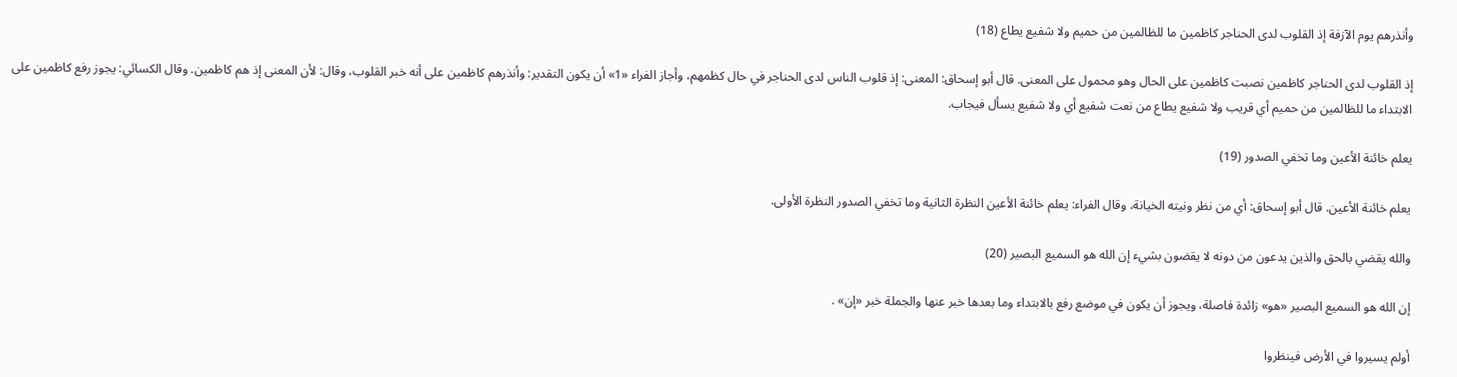وأنذرهم يوم الآزفة إذ القلوب لدى الحناجر كاظمين ما للظالمين من حميم ولا شفيع يطاع (18)

إذ القلوب لدى الحناجر كاظمين نصبت كاظمين على الحال وهو محمول على المعنى. قال أبو إسحاق: المعنى: إذ قلوب الناس لدى الحناجر في حال كظمهم، وأجاز الفراء «1» أن يكون التقدير: وأنذرهم كاظمين على أنه خبر القلوب، وقال: لأن المعنى إذ هم كاظمين. وقال الكسائي: يجوز رفع كاظمين على الابتداء ما للظالمين من حميم أي قريب ولا شفيع يطاع من نعت شفيع أي ولا شفيع يسأل فيجاب.

يعلم خائنة الأعين وما تخفي الصدور (19)

يعلم خائنة الأعين. قال أبو إسحاق: أي من نظر ونيته الخيانة، وقال الفراء: يعلم خائنة الأعين النظرة الثانية وما تخفي الصدور النظرة الأولى.

والله يقضي بالحق والذين يدعون من دونه لا يقضون بشيء إن الله هو السميع البصير (20)

إن الله هو السميع البصير «هو» زائدة فاصلة، ويجوز أن يكون في موضع رفع بالابتداء وما بعدها خبر عنها والجملة خبر «إن» .

أولم يسيروا في الأرض فينظروا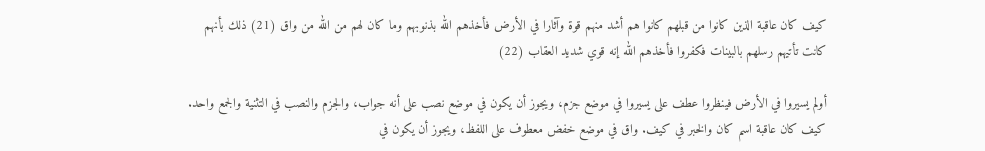كيف كان عاقبة الذين كانوا من قبلهم كانوا هم أشد منهم قوة وآثارا في الأرض فأخذهم الله بذنوبهم وما كان لهم من الله من واق (21) ذلك بأنهم كانت تأتيهم رسلهم بالبينات فكفروا فأخذهم الله إنه قوي شديد العقاب (22)

أولم يسيروا في الأرض فينظروا عطف على يسيروا في موضع جزم، ويجوز أن يكون في موضع نصب على أنه جواب، والجزم والنصب في التثنية والجمع واحد. كيف كان عاقبة اسم كان والخبر في كيف. واق في موضع خفض معطوف على اللفظ، ويجوز أن يكون في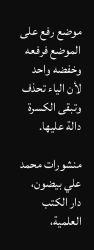موضع رفع على الموضع فرفعه وخفضه واحد لأن الياء تحذف وتبقى الكسرة دالة عليها.

منشورات محمد علي بيضون، دار الكتب العلمية،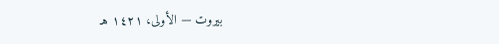بيروت — الأولى، ١٤٢١ هـ